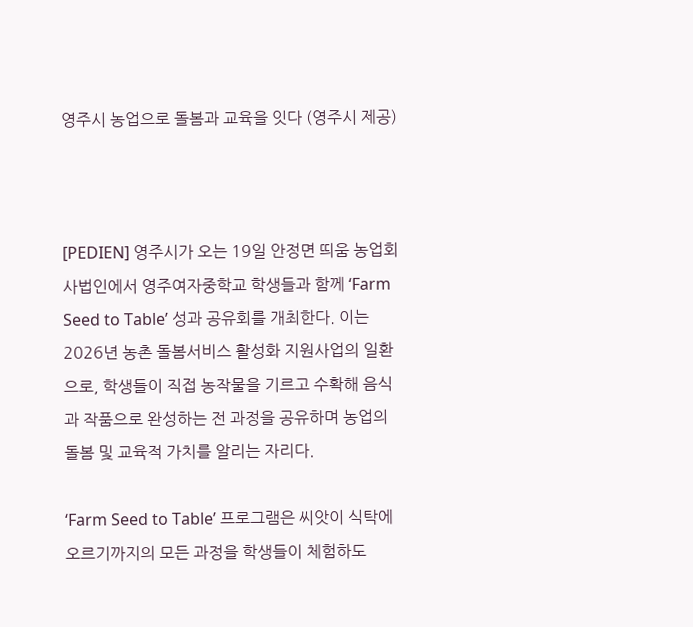영주시 농업으로 돌봄과 교육을 잇다 (영주시 제공)



[PEDIEN] 영주시가 오는 19일 안정면 띄움 농업회사법인에서 영주여자중학교 학생들과 함께 ‘Farm Seed to Table’ 성과 공유회를 개최한다. 이는 2026년 농촌 돌봄서비스 활성화 지원사업의 일환으로, 학생들이 직접 농작물을 기르고 수확해 음식과 작품으로 완성하는 전 과정을 공유하며 농업의 돌봄 및 교육적 가치를 알리는 자리다.

‘Farm Seed to Table’ 프로그램은 씨앗이 식탁에 오르기까지의 모든 과정을 학생들이 체험하도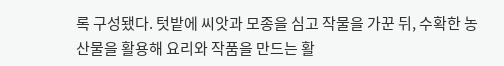록 구성됐다. 텃밭에 씨앗과 모종을 심고 작물을 가꾼 뒤, 수확한 농산물을 활용해 요리와 작품을 만드는 활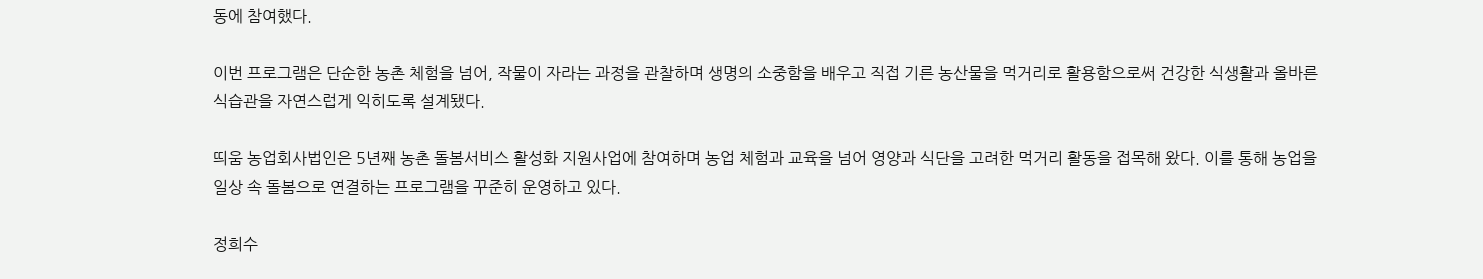동에 참여했다.

이번 프로그램은 단순한 농촌 체험을 넘어, 작물이 자라는 과정을 관찰하며 생명의 소중함을 배우고 직접 기른 농산물을 먹거리로 활용함으로써 건강한 식생활과 올바른 식습관을 자연스럽게 익히도록 설계됐다.

띄움 농업회사법인은 5년째 농촌 돌봄서비스 활성화 지원사업에 참여하며 농업 체험과 교육을 넘어 영양과 식단을 고려한 먹거리 활동을 접목해 왔다. 이를 통해 농업을 일상 속 돌봄으로 연결하는 프로그램을 꾸준히 운영하고 있다.

정희수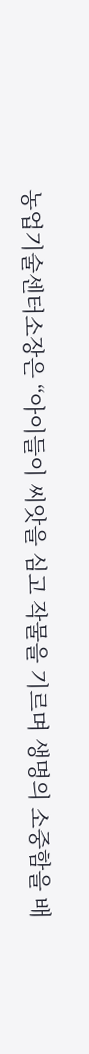농업기술센터소장은 “아이들이 씨앗을 심고 작물을 기르며 생명의 소중함을 배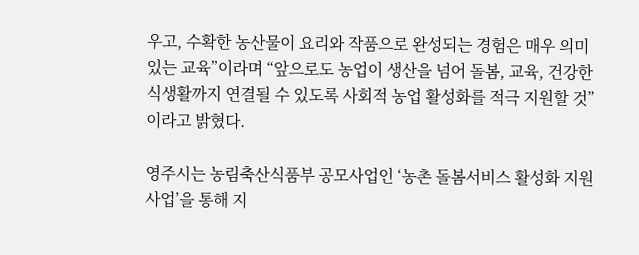우고, 수확한 농산물이 요리와 작품으로 완성되는 경험은 매우 의미 있는 교육”이라며 “앞으로도 농업이 생산을 넘어 돌봄, 교육, 건강한 식생활까지 연결될 수 있도록 사회적 농업 활성화를 적극 지원할 것”이라고 밝혔다.

영주시는 농림축산식품부 공모사업인 ‘농촌 돌봄서비스 활성화 지원사업’을 통해 지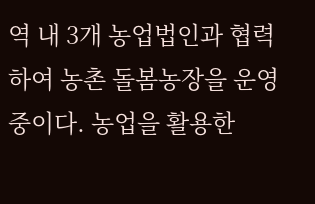역 내 3개 농업법인과 협력하여 농촌 돌봄농장을 운영 중이다. 농업을 활용한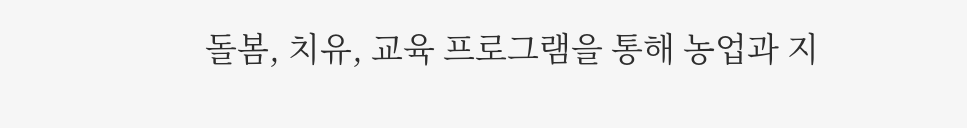돌봄, 치유, 교육 프로그램을 통해 농업과 지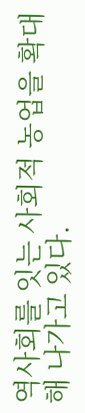역사회를 잇는 사회적 농업을 확대해 나가고 있다.